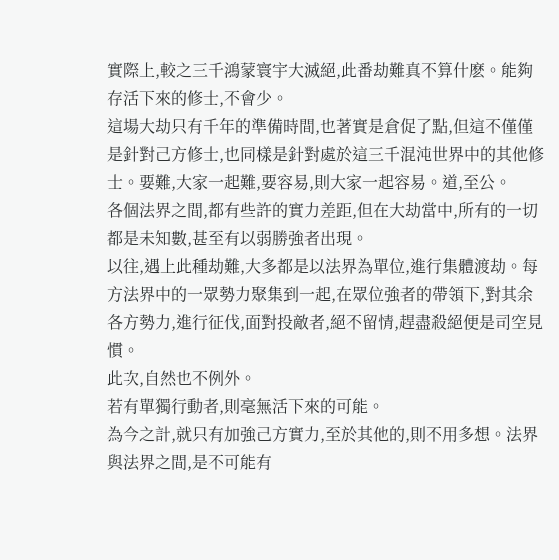實際上,較之三千鴻蒙寰宇大滅絕,此番劫難真不算什麽。能夠存活下來的修士,不會少。
這場大劫只有千年的準備時間,也著實是倉促了點,但這不僅僅是針對己方修士,也同樣是針對處於這三千混沌世界中的其他修士。要難,大家一起難,要容易,則大家一起容易。道,至公。
各個法界之間,都有些許的實力差距,但在大劫當中,所有的一切都是未知數,甚至有以弱勝強者出現。
以往,遇上此種劫難,大多都是以法界為單位,進行集體渡劫。每方法界中的一眾勢力聚集到一起,在眾位強者的帶領下,對其余各方勢力,進行征伐,面對投敵者,絕不留情,趕盡殺絕便是司空見慣。
此次,自然也不例外。
若有單獨行動者,則毫無活下來的可能。
為今之計,就只有加強己方實力,至於其他的,則不用多想。法界與法界之間,是不可能有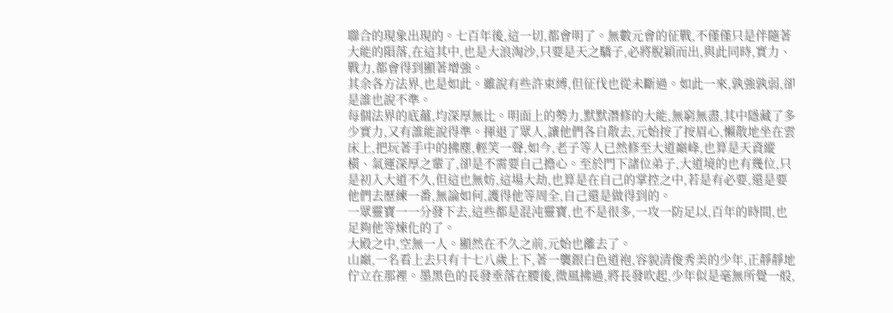聯合的現象出現的。七百年後,這一切,都會明了。無數元會的征戰,不僅僅只是伴隨著大能的隕落,在這其中,也是大浪淘沙,只要是天之驕子,必將脫穎而出,與此同時,實力、戰力,都會得到顯著增強。
其余各方法界,也是如此。雖說有些許束縛,但征伐也從未斷過。如此一來,孰強孰弱,卻是誰也說不準。
每個法界的底蘊,均深厚無比。明面上的勢力,默默潛修的大能,無窮無盡,其中隱藏了多少實力,又有誰能說得準。揮退了眾人,讓他們各自散去,元始按了按眉心,懶散地坐在雲床上,把玩著手中的拂塵,輕笑一聲,如今,老子等人已然修至大道巔峰,也算是天資縱橫、氣運深厚之輩了,卻是不需要自己擔心。至於門下諸位弟子,大道境的也有幾位,只是初入大道不久,但這也無妨,這場大劫,也算是在自己的掌控之中,若是有必要,還是要他們去歷練一番,無論如何,護得他等周全,自己還是做得到的。
一眾靈寶一一分發下去,這些都是混沌靈寶,也不是很多,一攻一防足以,百年的時間,也足夠他等煉化的了。
大殿之中,空無一人。顯然在不久之前,元始也離去了。
山巔,一名看上去只有十七八歲上下,著一襲銀白色道袍,容貌清俊秀美的少年,正靜靜地佇立在那裡。墨黑色的長發垂落在腰後,微風拂過,將長發吹起,少年似是毫無所覺一般,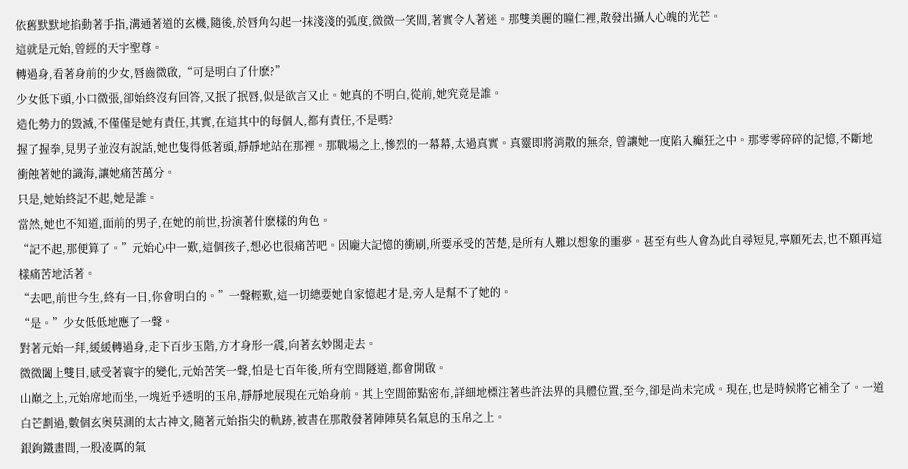依舊默默地掐動著手指,溝通著道的玄機,隨後,於唇角勾起一抹淺淺的弧度,微微一笑間,著實令人著迷。那雙美麗的瞳仁裡,散發出攝人心魄的光芒。
這就是元始,曾經的天宇聖尊。
轉過身,看著身前的少女,唇齒微啟,“可是明白了什麽?”
少女低下頭,小口微張,卻始終沒有回答,又抿了抿唇,似是欲言又止。她真的不明白,從前,她究竟是誰。
造化勢力的毀滅,不僅僅是她有責任,其實,在這其中的每個人,都有責任,不是嗎?
握了握拳,見男子並沒有說話,她也隻得低著頭,靜靜地站在那裡。那戰場之上,慘烈的一幕幕,太過真實。真靈即將消散的無奈, 曾讓她一度陷入癲狂之中。那零零碎碎的記憶,不斷地衝蝕著她的識海,讓她痛苦萬分。
只是,她始終記不起,她是誰。
當然,她也不知道,面前的男子,在她的前世,扮演著什麽樣的角色。
“記不起,那便算了。”元始心中一歎,這個孩子,想必也很痛苦吧。因龐大記憶的衝刷,所要承受的苦楚,是所有人難以想象的噩夢。甚至有些人會為此自尋短見,寧願死去,也不願再這樣痛苦地活著。
“去吧,前世今生,終有一日,你會明白的。”一聲輕歎,這一切總要她自家憶起才是,旁人是幫不了她的。
“是。”少女低低地應了一聲。
對著元始一拜,緩緩轉過身,走下百步玉階,方才身形一震,向著玄妙閣走去。
微微闔上雙目,感受著寰宇的變化,元始苦笑一聲,怕是七百年後,所有空間隧道,都會開啟。
山巔之上,元始席地而坐,一塊近乎透明的玉帛,靜靜地展現在元始身前。其上空間節點密布,詳細地標注著些許法界的具體位置,至今,卻是尚未完成。現在,也是時候將它補全了。一道白芒劃過,數個玄奧莫測的太古神文,隨著元始指尖的軌跡,被書在那散發著陣陣莫名氣息的玉帛之上。
銀鉤鐵畫間,一股凌厲的氣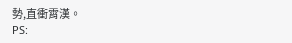勢,直衝霄漢。
PS: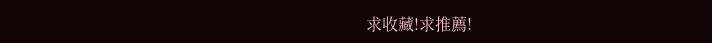求收藏!求推薦!